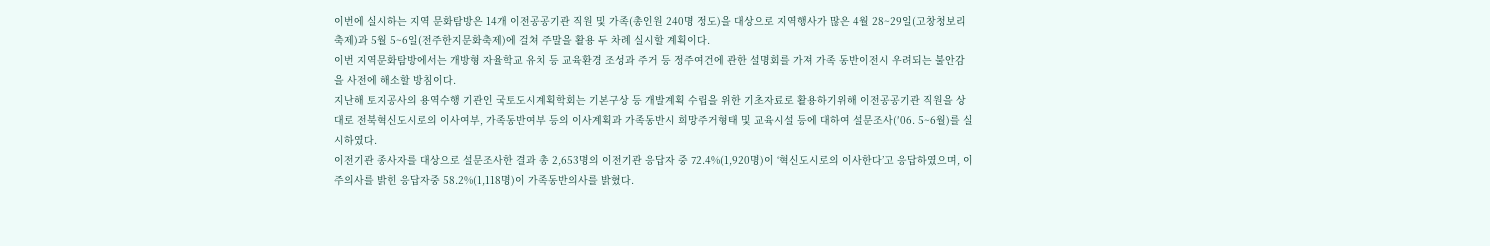이번에 실시하는 지역 문화탐방은 14개 이전공공기관 직원 및 가족(총인원 240명 정도)을 대상으로 지역행사가 많은 4월 28~29일(고창청보리 축제)과 5월 5~6일(전주한지문화축제)에 걸쳐 주말을 활용 두 차례 실시할 계획이다.
이번 지역문화탐방에서는 개방형 자율학교 유치 등 교육환경 조성과 주거 등 정주여건에 관한 설명회를 가져 가족 동반이전시 우려되는 불안감을 사전에 해소할 방침이다.
지난해 토지공사의 용역수행 기관인 국토도시계획학회는 기본구상 등 개발계획 수립을 위한 기초자료로 활용하기위해 이전공공기관 직원을 상대로 전북혁신도시로의 이사여부, 가족동반여부 등의 이사계획과 가족동반시 희망주거형태 및 교육시설 등에 대하여 설문조사(′06. 5~6월)를 실시하였다.
이전기관 종사자를 대상으로 설문조사한 결과 총 2,653명의 이전기관 응답자 중 72.4%(1,920명)이 ‘혁신도시로의 이사한다’고 응답하였으며, 이주의사를 밝힌 응답자중 58.2%(1,118명)이 가족동반의사를 밝혔다.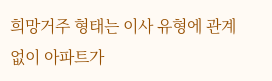희망거주 형태는 이사 유형에 관계없이 아파트가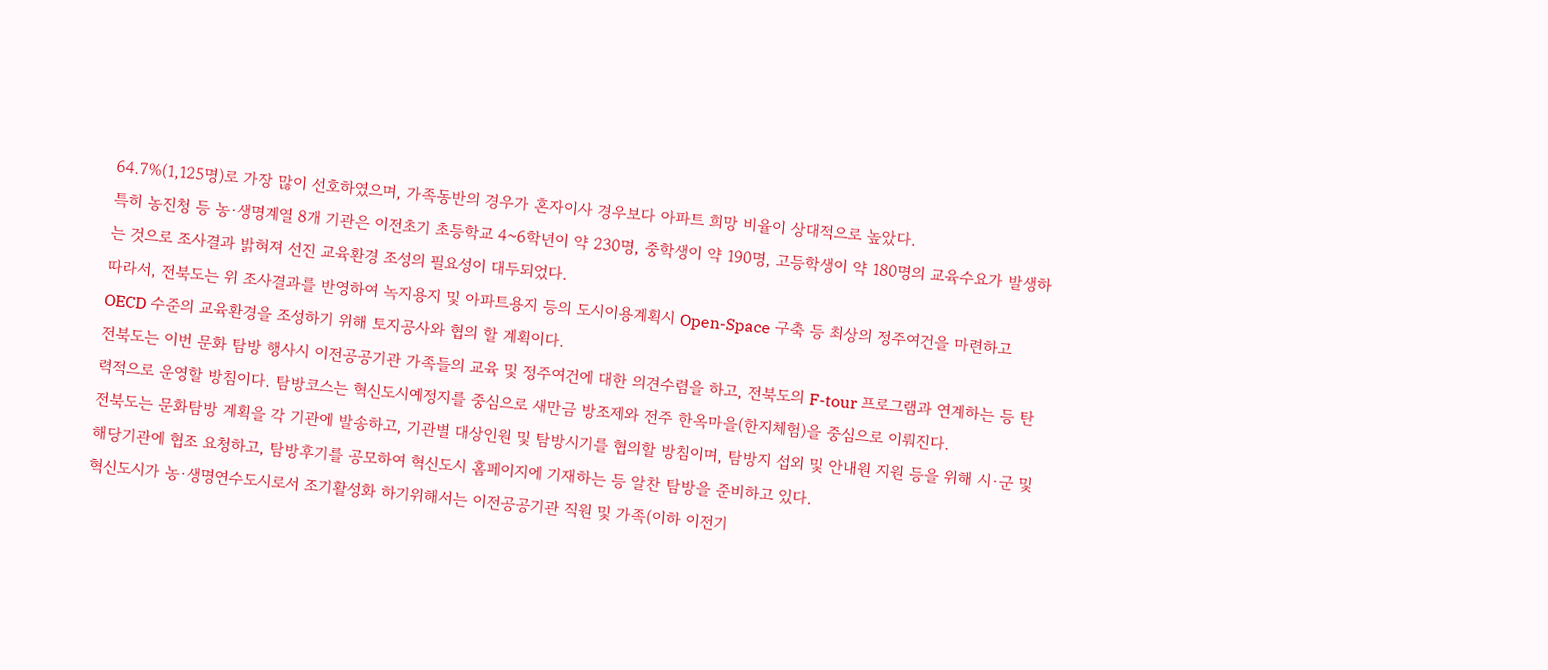64.7%(1,125명)로 가장 많이 선호하였으며, 가족동반의 경우가 혼자이사 경우보다 아파트 희망 비율이 상대적으로 높았다.
특히 농진청 등 농·생명계열 8개 기관은 이전초기 초등학교 4~6학년이 약 230명, 중학생이 약 190명, 고등학생이 약 180명의 교육수요가 발생하는 것으로 조사결과 밝혀져 선진 교육환경 조성의 필요성이 대두되었다.
따라서, 전북도는 위 조사결과를 반영하여 녹지용지 및 아파트용지 등의 도시이용계획시 Open-Space 구축 등 최상의 정주여건을 마련하고 OECD 수준의 교육환경을 조성하기 위해 토지공사와 협의 할 계획이다.
전북도는 이번 문화 탐방 행사시 이전공공기관 가족들의 교육 및 정주여건에 대한 의견수렴을 하고, 전북도의 F-tour 프로그램과 연계하는 등 탄력적으로 운영할 방침이다. 탐방코스는 혁신도시예정지를 중심으로 새만금 방조제와 전주 한옥마을(한지체험)을 중심으로 이뤄진다.
전북도는 문화탐방 계획을 각 기관에 발송하고, 기관별 대상인원 및 탐방시기를 협의할 방침이며, 탐방지 섭외 및 안내원 지원 등을 위해 시·군 및 해당기관에 협조 요청하고, 탐방후기를 공모하여 혁신도시 홈페이지에 기재하는 등 알찬 탐방을 준비하고 있다.
혁신도시가 농·생명연수도시로서 조기활성화 하기위해서는 이전공공기관 직원 및 가족(이하 이전기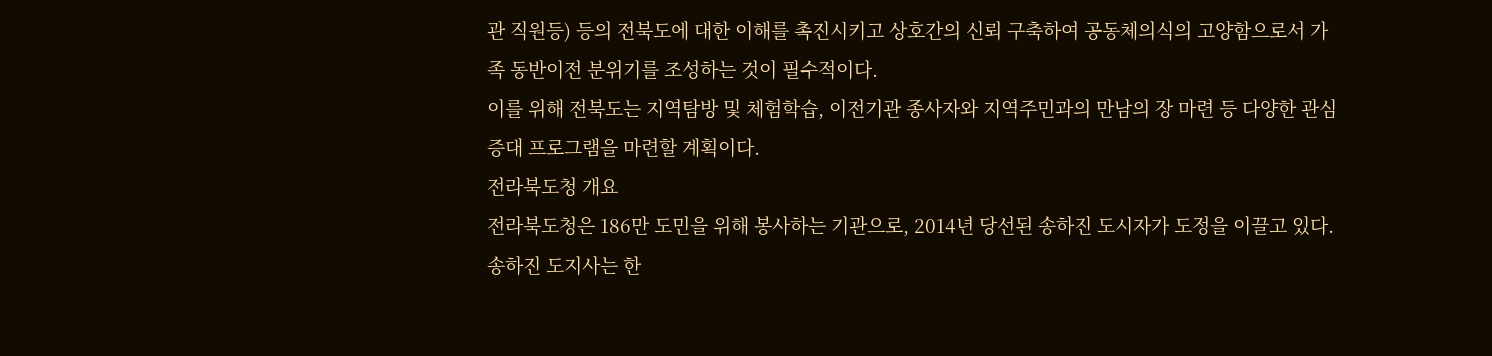관 직원등) 등의 전북도에 대한 이해를 촉진시키고 상호간의 신뢰 구축하여 공동체의식의 고양함으로서 가족 동반이전 분위기를 조성하는 것이 필수적이다.
이를 위해 전북도는 지역탐방 및 체험학습, 이전기관 종사자와 지역주민과의 만남의 장 마련 등 다양한 관심증대 프로그램을 마련할 계획이다.
전라북도청 개요
전라북도청은 186만 도민을 위해 봉사하는 기관으로, 2014년 당선된 송하진 도시자가 도정을 이끌고 있다. 송하진 도지사는 한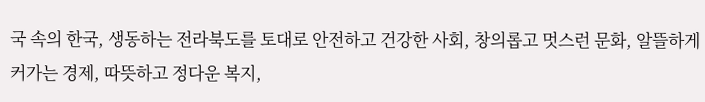국 속의 한국, 생동하는 전라북도를 토대로 안전하고 건강한 사회, 창의롭고 멋스런 문화, 알뜰하게 커가는 경제, 따뜻하고 정다운 복지,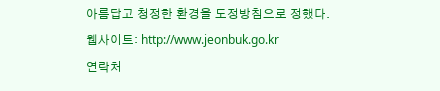아름답고 청정한 환경을 도정방침으로 정했다.
웹사이트: http://www.jeonbuk.go.kr
연락처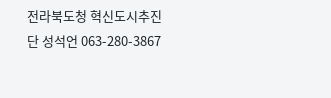전라북도청 혁신도시추진단 성석언 063-280-3867